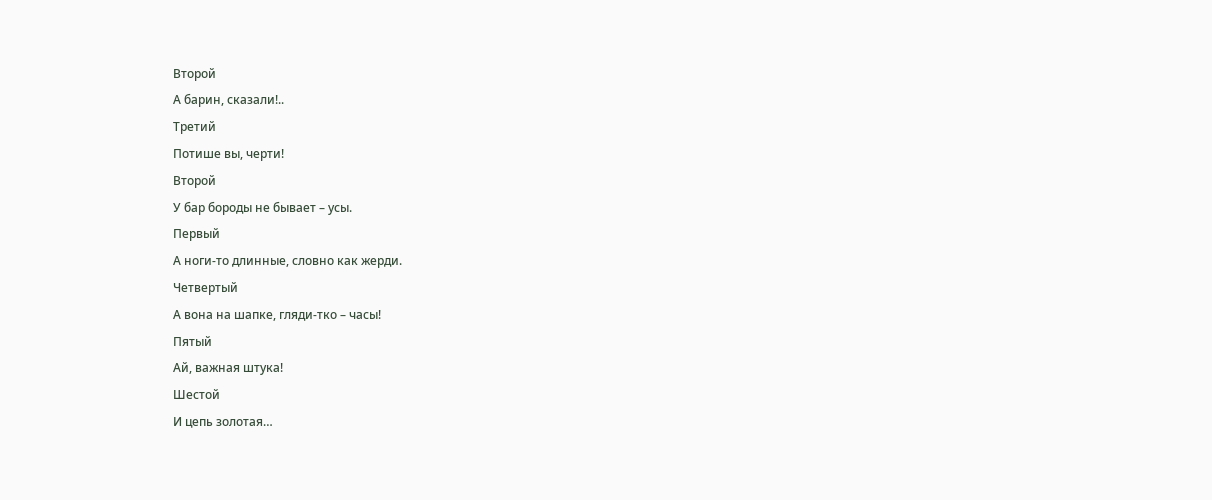Второй
А барин, сказали!..
Третий
Потише вы, черти!
Второй
У бар бороды не бывает – усы.
Первый
А ноги-то длинные, словно как жерди.
Четвертый
А вона на шапке, гляди-тко – часы!
Пятый
Ай, важная штука!
Шестой
И цепь золотая…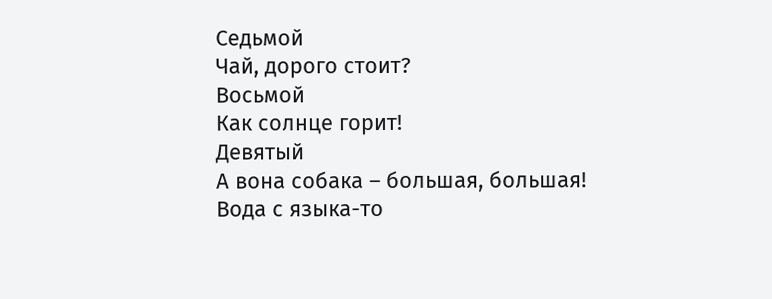Седьмой
Чай, дорого стоит?
Восьмой
Как солнце горит!
Девятый
А вона собака – большая, большая!
Вода с языка-то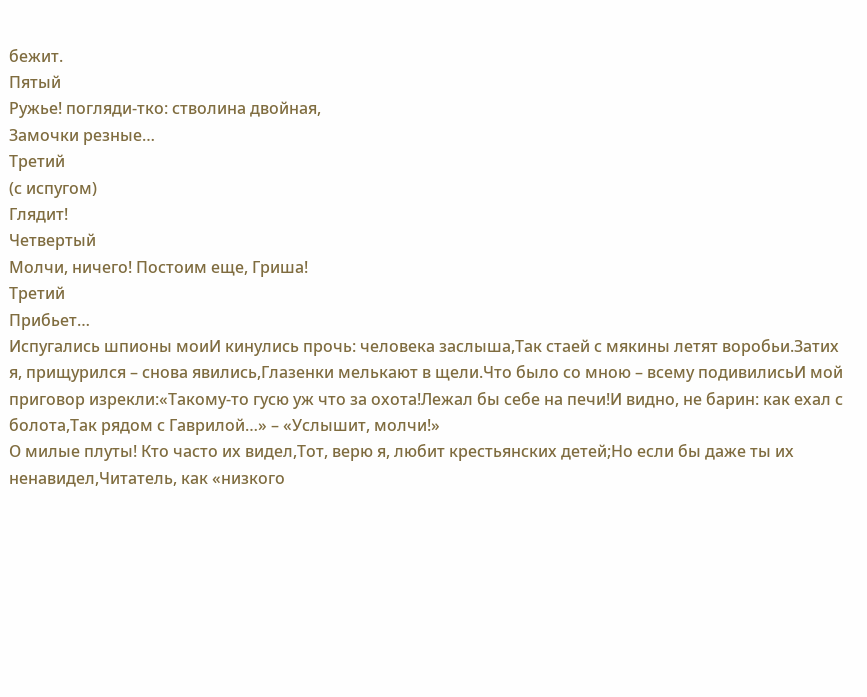бежит.
Пятый
Ружье! погляди-тко: стволина двойная,
Замочки резные…
Третий
(с испугом)
Глядит!
Четвертый
Молчи, ничего! Постоим еще, Гриша!
Третий
Прибьет…
Испугались шпионы моиИ кинулись прочь: человека заслыша,Так стаей с мякины летят воробьи.Затих я, прищурился – снова явились,Глазенки мелькают в щели.Что было со мною – всему подивилисьИ мой приговор изрекли:«Такому-то гусю уж что за охота!Лежал бы себе на печи!И видно, не барин: как ехал с болота,Так рядом с Гаврилой…» – «Услышит, молчи!»
О милые плуты! Кто часто их видел,Тот, верю я, любит крестьянских детей;Но если бы даже ты их ненавидел,Читатель, как «низкого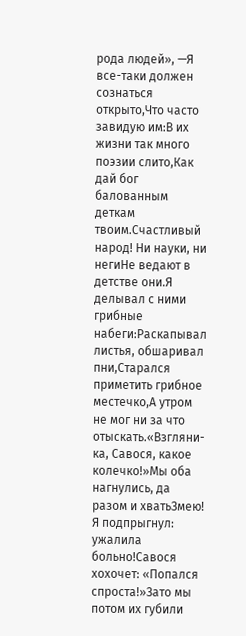рода людей», —Я все-таки должен сознаться открыто,Что часто завидую им:В их жизни так много поэзии слито,Как дай бог балованным деткам твоим.Счастливый народ! Ни науки, ни негиНе ведают в детстве они.Я делывал с ними грибные набеги:Раскапывал листья, обшаривал пни,Старался приметить грибное местечко,А утром не мог ни за что отыскать.«Взгляни-ка, Савося, какое колечко!»Мы оба нагнулись, да разом и хватьЗмею! Я подпрыгнул: ужалила больно!Савося хохочет: «Попался спроста!»Зато мы потом их губили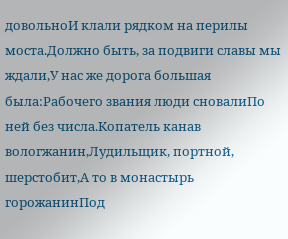довольноИ клали рядком на перилы моста.Должно быть, за подвиги славы мы ждали,У нас же дорога большая была:Рабочего звания люди сновалиПо ней без числа.Копатель канав вологжанин,Лудильщик, портной, шерстобит,А то в монастырь горожанинПод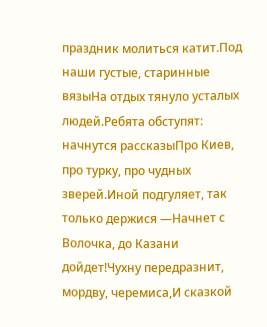праздник молиться катит.Под наши густые, старинные вязыНа отдых тянуло усталых людей.Ребята обступят: начнутся рассказыПро Киев, про турку, про чудных зверей.Иной подгуляет, так только держися —Начнет с Волочка, до Казани дойдет!Чухну передразнит, мордву, черемиса,И сказкой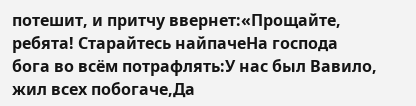потешит, и притчу ввернет:«Прощайте, ребята! Старайтесь найпачеНа господа бога во всём потрафлять:У нас был Вавило, жил всех побогаче,Да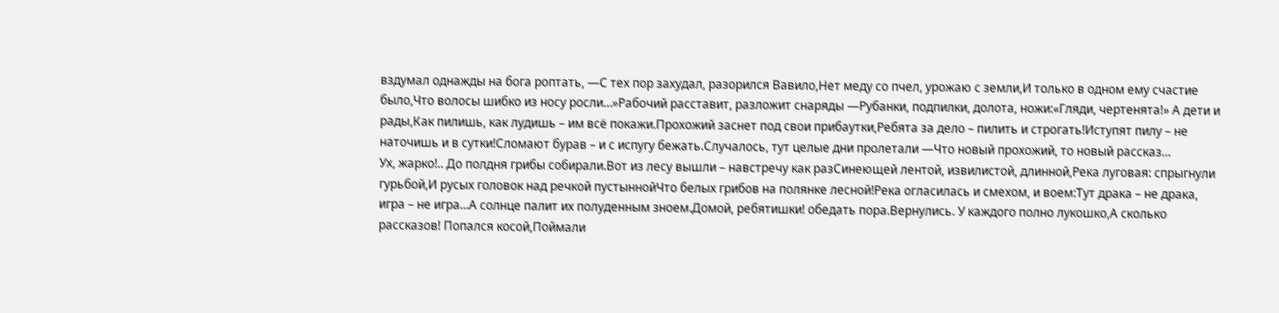вздумал однажды на бога роптать, —С тех пор захудал, разорился Вавило,Нет меду со пчел, урожаю с земли,И только в одном ему счастие было,Что волосы шибко из носу росли…»Рабочий расставит, разложит снаряды —Рубанки, подпилки, долота, ножи:«Гляди, чертенята!» А дети и рады,Как пилишь, как лудишь – им всё покажи.Прохожий заснет под свои прибаутки,Ребята за дело – пилить и строгать!Иступят пилу – не наточишь и в сутки!Сломают бурав – и с испугу бежать.Случалось, тут целые дни пролетали —Что новый прохожий, то новый рассказ…
Ух, жарко!.. До полдня грибы собирали.Вот из лесу вышли – навстречу как разСинеющей лентой, извилистой, длинной,Река луговая: спрыгнули гурьбой,И русых головок над речкой пустыннойЧто белых грибов на полянке лесной!Река огласилась и смехом, и воем:Тут драка – не драка, игра – не игра…А солнце палит их полуденным зноем.Домой, ребятишки! обедать пора.Вернулись. У каждого полно лукошко,А сколько рассказов! Попался косой,Поймали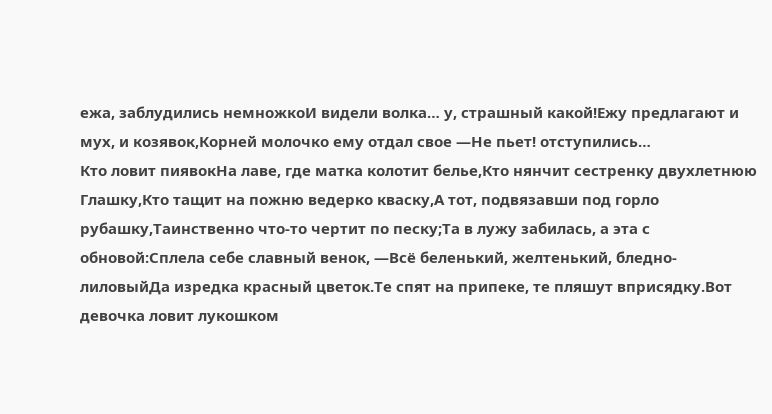ежа, заблудились немножкоИ видели волка… у, страшный какой!Ежу предлагают и мух, и козявок,Корней молочко ему отдал свое —Не пьет! отступились…
Кто ловит пиявокНа лаве, где матка колотит белье,Кто нянчит сестренку двухлетнюю Глашку,Кто тащит на пожню ведерко кваску,А тот, подвязавши под горло рубашку,Таинственно что-то чертит по песку;Та в лужу забилась, а эта с обновой:Сплела себе славный венок, —Всё беленький, желтенький, бледно-лиловыйДа изредка красный цветок.Те спят на припеке, те пляшут вприсядку.Вот девочка ловит лукошком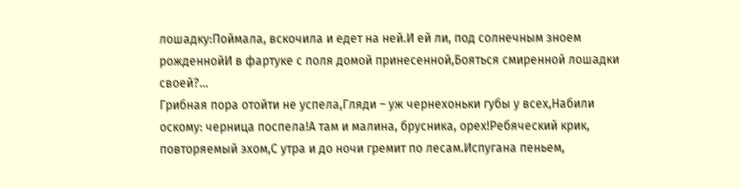лошадку:Поймала, вскочила и едет на ней.И ей ли, под солнечным зноем рожденнойИ в фартуке с поля домой принесенной,Бояться смиренной лошадки своей?…
Грибная пора отойти не успела,Гляди – уж чернехоньки губы у всех,Набили оскому: черница поспела!А там и малина, брусника, орех!Ребяческий крик, повторяемый эхом,С утра и до ночи гремит по лесам.Испугана пеньем,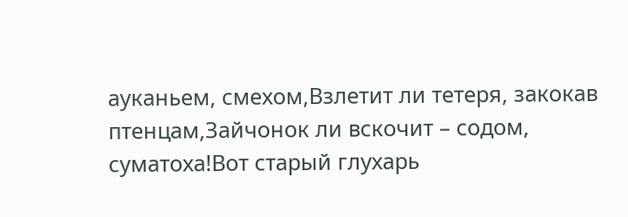ауканьем, смехом,Взлетит ли тетеря, закокав птенцам,Зайчонок ли вскочит – содом, суматоха!Вот старый глухарь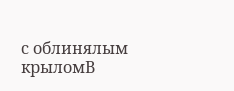с облинялым крыломВ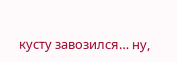кусту завозился… ну,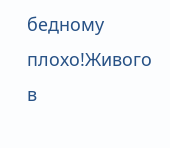бедному плохо!Живого в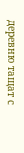деревню тащат с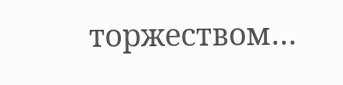торжеством…